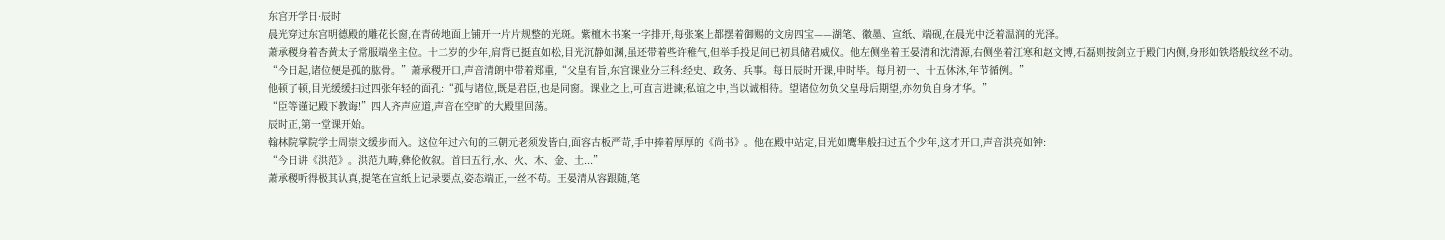东宫开学日·辰时
晨光穿过东宫明德殿的雕花长窗,在青砖地面上铺开一片片规整的光斑。紫檀木书案一字排开,每张案上都摆着御赐的文房四宝——湖笔、徽墨、宣纸、端砚,在晨光中泛着温润的光泽。
萧承稷身着杏黄太子常服端坐主位。十二岁的少年,肩背已挺直如松,目光沉静如渊,虽还带着些许稚气,但举手投足间已初具储君威仪。他左侧坐着王晏清和沈清源,右侧坐着江寒和赵文博,石磊则按剑立于殿门内侧,身形如铁塔般纹丝不动。
“今日起,诸位便是孤的肱骨。”萧承稷开口,声音清朗中带着郑重,“父皇有旨,东宫课业分三科:经史、政务、兵事。每日辰时开课,申时毕。每月初一、十五休沐,年节循例。”
他顿了顿,目光缓缓扫过四张年轻的面孔:“孤与诸位,既是君臣,也是同窗。课业之上,可直言进谏;私谊之中,当以诚相待。望诸位勿负父皇母后期望,亦勿负自身才华。”
“臣等谨记殿下教诲!”四人齐声应道,声音在空旷的大殿里回荡。
辰时正,第一堂课开始。
翰林院掌院学士周崇文缓步而入。这位年过六旬的三朝元老须发皆白,面容古板严苛,手中捧着厚厚的《尚书》。他在殿中站定,目光如鹰隼般扫过五个少年,这才开口,声音洪亮如钟:
“今日讲《洪范》。洪范九畴,彝伦攸叙。首曰五行,水、火、木、金、土...”
萧承稷听得极其认真,提笔在宣纸上记录要点,姿态端正,一丝不苟。王晏清从容跟随,笔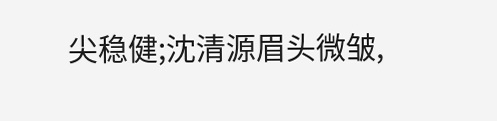尖稳健;沈清源眉头微皱,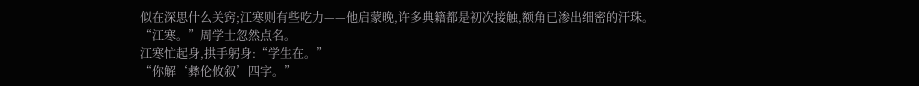似在深思什么关窍;江寒则有些吃力——他启蒙晚,许多典籍都是初次接触,额角已渗出细密的汗珠。
“江寒。”周学士忽然点名。
江寒忙起身,拱手躬身:“学生在。”
“你解‘彝伦攸叙’四字。”